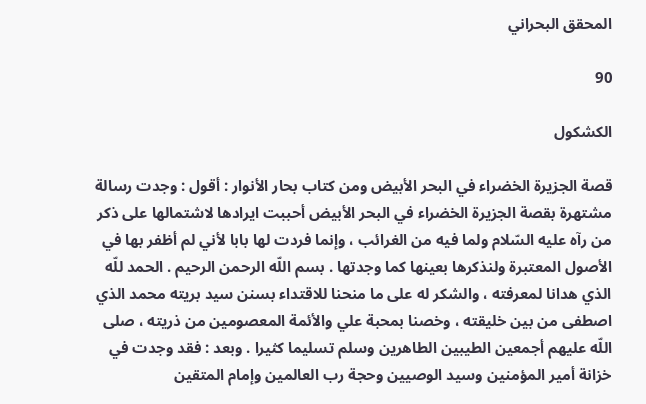المحقق البحراني

90

الكشكول

قصة الجزيرة الخضراء في البحر الأبيض ومن كتاب بحار الأنوار : أقول : وجدت رسالة مشتهرة بقصة الجزيرة الخضراء في البحر الأبيض أحببت ايرادها لاشتمالها على ذكر من رآه عليه السّلام ولما فيه من الغرائب ، وإنما فردت لها بابا لأني لم أظفر بها في الأصول المعتبرة ولنذكرها بعينها كما وجدتها . بسم اللّه الرحمن الرحيم . الحمد للّه الذي هدانا لمعرفته ، والشكر له على ما منحنا للاقتداء بسنن سيد بريته محمد الذي اصطفى من بين خليقته ، وخصنا بمحبة علي والأئمة المعصومين من ذريته ، صلى اللّه عليهم أجمعين الطيبين الطاهرين وسلم تسليما كثيرا . وبعد : فقد وجدت في خزانة أمير المؤمنين وسيد الوصيين وحجة رب العالمين وإمام المتقين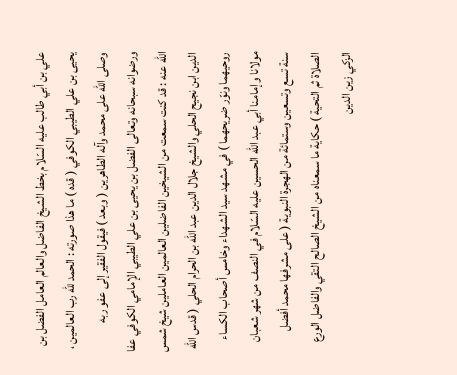علي بن أبي طالب عليه السّلام بخط الشيخ الفاضل والعالم العامل الفضل بن يحيى بن علي الطيبي الكوفي ( قده ) ما هذا صورته : الحمد للّه رب العالمين ، وصلى اللّه على محمد وآله الطاهرين ( وبعد ) فيقول الفقير إلى عفو ربه ورضوانه سبحانه وتعالى الفضل بن يحيى بن علي الطيبي الإمامي الكوفي عفا اللّه عنه : قد كنت سمعت من الشيخين الفاضلين العالمين العاملين شيخ شمس الدين ابن نجيح الحلي والشيخ جلال الدين عبد اللّه بن الحرام الحلي ( قدس اللّه روحيهما ونوّر ضريحهما ) في مشهد سيد الشهداء وخامس أصحاب الكساء مولانا وإمامنا أبي عبد اللّه الحسين عليه السّلام في النصف من شهر شعبان سنة تسع وتسعين وستمائة من الهجرة النبوية ( على مشرفها محمد أفضل الصلاة ثم التحية ) حكاية ما سمعناه من الشيخ الصالح التقي والفاضل الورع الزكي زين الدين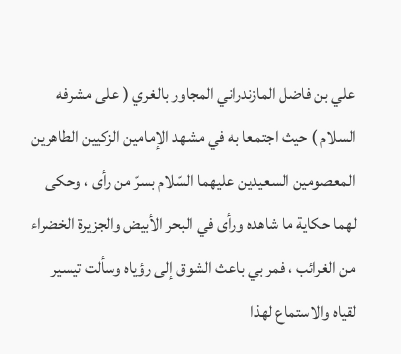علي بن فاضل المازندراني المجاور بالغري ( على مشرفه السلام ) حيث اجتمعا به في مشهد الإمامين الزكيين الطاهرين المعصومين السعيدين عليهما السّلام بسرّ من رأى ، وحكى لهما حكاية ما شاهده ورأى في البحر الأبيض والجزيرة الخضراء من الغرائب ، فمر بي باعث الشوق إلى رؤياه وسألت تيسير لقياه والاستماع لهذا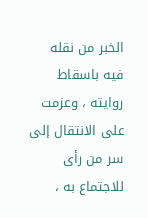الخبر من نقله فيه باسقاط روايته ، وعزمت على الانتقال إلى سر من رأى للاجتماع به ،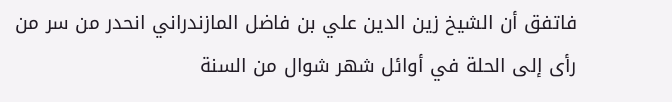فاتفق أن الشيخ زين الدين علي بن فاضل المازندراني انحدر من سر من رأى إلى الحلة في أوائل شهر شوال من السنة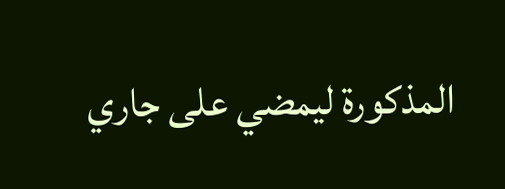المذكورة ليمضي على جاري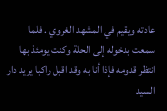عادته ويقيم في المشهد الغروي . فلما سمعت بدخوله إلى الحلة وكنت يومئذ بها انتظر قدومه فإذا أنا به وقد اقبل راكبا يريد دار السيد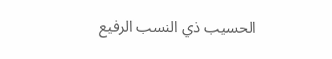الحسيب ذي النسب الرفيع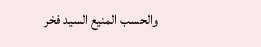والحسب المنيع السيد فخر